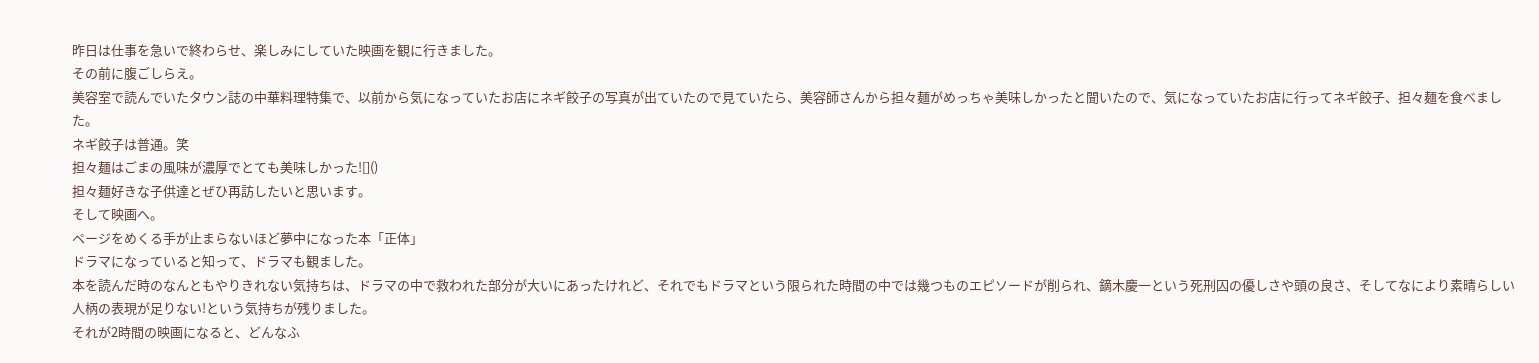昨日は仕事を急いで終わらせ、楽しみにしていた映画を観に行きました。
その前に腹ごしらえ。
美容室で読んでいたタウン誌の中華料理特集で、以前から気になっていたお店にネギ餃子の写真が出ていたので見ていたら、美容師さんから担々麺がめっちゃ美味しかったと聞いたので、気になっていたお店に行ってネギ餃子、担々麺を食べました。
ネギ餃子は普通。笑
担々麺はごまの風味が濃厚でとても美味しかった![]()
担々麺好きな子供達とぜひ再訪したいと思います。
そして映画へ。
ページをめくる手が止まらないほど夢中になった本「正体」
ドラマになっていると知って、ドラマも観ました。
本を読んだ時のなんともやりきれない気持ちは、ドラマの中で救われた部分が大いにあったけれど、それでもドラマという限られた時間の中では幾つものエピソードが削られ、鏑木慶一という死刑囚の優しさや頭の良さ、そしてなにより素晴らしい人柄の表現が足りない!という気持ちが残りました。
それが2時間の映画になると、どんなふ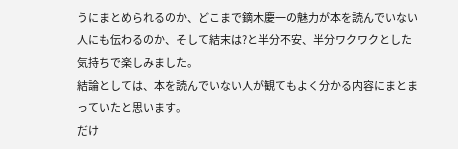うにまとめられるのか、どこまで鏑木慶一の魅力が本を読んでいない人にも伝わるのか、そして結末は?と半分不安、半分ワクワクとした気持ちで楽しみました。
結論としては、本を読んでいない人が観てもよく分かる内容にまとまっていたと思います。
だけ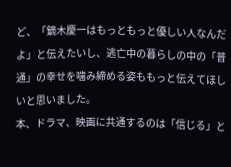ど、「鏑木慶一はもっともっと優しい人なんだよ」と伝えたいし、逃亡中の暮らしの中の「普通」の幸せを噛み締める姿ももっと伝えてほしいと思いました。
本、ドラマ、映画に共通するのは「信じる」と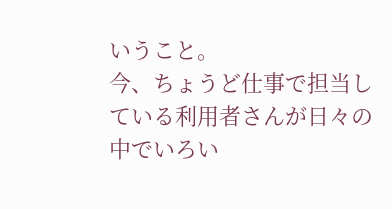いうこと。
今、ちょうど仕事で担当している利用者さんが日々の中でいろい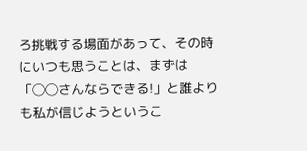ろ挑戦する場面があって、その時にいつも思うことは、まずは「◯◯さんならできる!」と誰よりも私が信じようというこ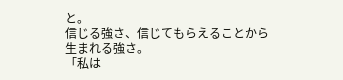と。
信じる強さ、信じてもらえることから生まれる強さ。
「私は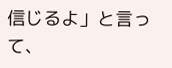信じるよ」と言って、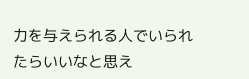力を与えられる人でいられたらいいなと思え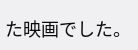た映画でした。